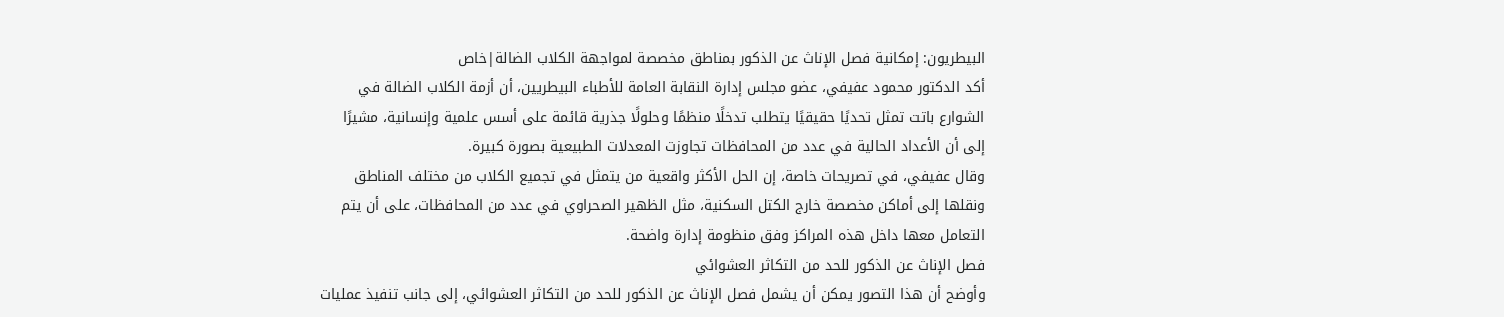البيطريون: إمكانية فصل الإناث عن الذكور بمناطق مخصصة لمواجهة الكلاب الضالة|خاص
أكد الدكتور محمود عفيفي، عضو مجلس إدارة النقابة العامة للأطباء البيطريين، أن أزمة الكلاب الضالة في الشوارع باتت تمثل تحديًا حقيقيًا يتطلب تدخلًا منظمًا وحلولًا جذرية قائمة على أسس علمية وإنسانية، مشيرًا إلى أن الأعداد الحالية في عدد من المحافظات تجاوزت المعدلات الطبيعية بصورة كبيرة.
وقال عفيفي، في تصريحات خاصة، إن الحل الأكثر واقعية من يتمثل في تجميع الكلاب من مختلف المناطق ونقلها إلى أماكن مخصصة خارج الكتل السكنية، مثل الظهير الصحراوي في عدد من المحافظات، على أن يتم التعامل معها داخل هذه المراكز وفق منظومة إدارة واضحة.
فصل الإناث عن الذكور للحد من التكاثر العشوائي
وأوضح أن هذا التصور يمكن أن يشمل فصل الإناث عن الذكور للحد من التكاثر العشوائي، إلى جانب تنفيذ عمليات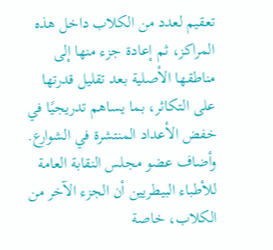تعقيم لعدد من الكلاب داخل هذه المراكز، ثم إعادة جزء منها إلى مناطقها الأصلية بعد تقليل قدرتها على التكاثر، بما يساهم تدريجيًا في خفض الأعداد المنتشرة في الشوارع.
وأضاف عضو مجلس النقابة العامة للأطباء البيطريين أن الجزء الآخر من الكلاب، خاصة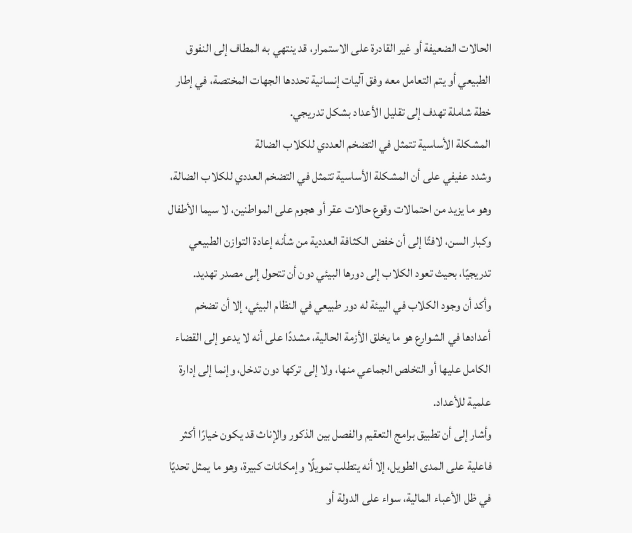الحالات الضعيفة أو غير القادرة على الاستمرار، قد ينتهي به المطاف إلى النفوق الطبيعي أو يتم التعامل معه وفق آليات إنسانية تحددها الجهات المختصة، في إطار خطة شاملة تهدف إلى تقليل الأعداد بشكل تدريجي.
المشكلة الأساسية تتمثل في التضخم العددي للكلاب الضالة
وشدد عفيفي على أن المشكلة الأساسية تتمثل في التضخم العددي للكلاب الضالة، وهو ما يزيد من احتمالات وقوع حالات عقر أو هجوم على المواطنين، لا سيما الأطفال وكبار السن، لافتًا إلى أن خفض الكثافة العددية من شأنه إعادة التوازن الطبيعي تدريجيًا، بحيث تعود الكلاب إلى دورها البيئي دون أن تتحول إلى مصدر تهديد.
وأكد أن وجود الكلاب في البيئة له دور طبيعي في النظام البيئي، إلا أن تضخم أعدادها في الشوارع هو ما يخلق الأزمة الحالية، مشددًا على أنه لا يدعو إلى القضاء الكامل عليها أو التخلص الجماعي منها، ولا إلى تركها دون تدخل، وإنما إلى إدارة علمية للأعداد.
وأشار إلى أن تطبيق برامج التعقيم والفصل بين الذكور والإناث قد يكون خيارًا أكثر فاعلية على المدى الطويل، إلا أنه يتطلب تمويلًا وإمكانات كبيرة، وهو ما يمثل تحديًا في ظل الأعباء المالية، سواء على الدولة أو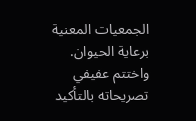الجمعيات المعنية برعاية الحيوان.
واختتم عفيفي تصريحاته بالتأكيد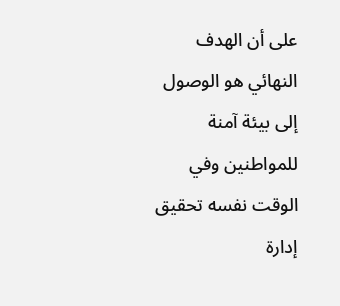على أن الهدف النهائي هو الوصول إلى بيئة آمنة للمواطنين وفي الوقت نفسه تحقيق إدارة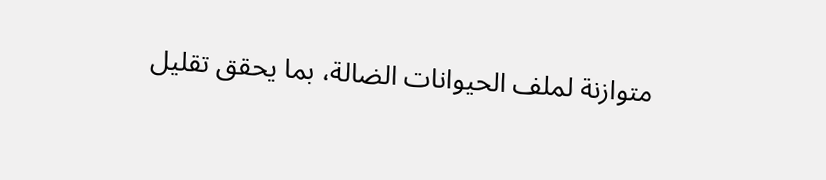متوازنة لملف الحيوانات الضالة، بما يحقق تقليل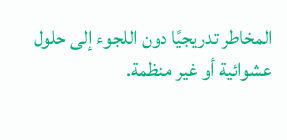المخاطر تدريجيًا دون اللجوء إلى حلول عشوائية أو غير منظمة.